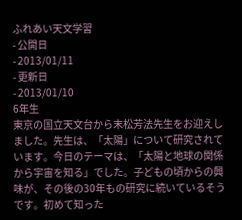ふれあい天文学習
- 公開日
- 2013/01/11
- 更新日
- 2013/01/10
6年生
東京の国立天文台から末松芳法先生をお迎えしました。先生は、「太陽」について研究されています。今日のテーマは、「太陽と地球の関係から宇宙を知る」でした。子どもの頃からの興味が、その後の30年もの研究に続いているそうです。初めて知った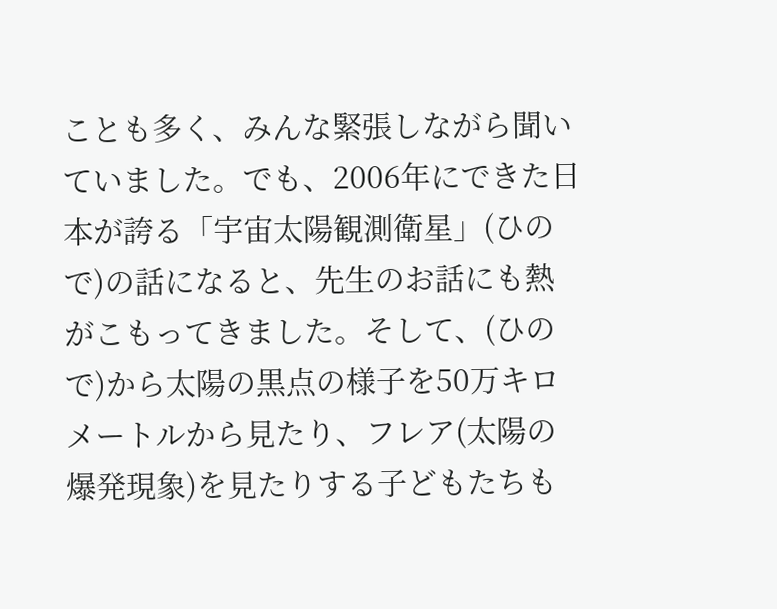ことも多く、みんな緊張しながら聞いていました。でも、2006年にできた日本が誇る「宇宙太陽観測衛星」(ひので)の話になると、先生のお話にも熱がこもってきました。そして、(ひので)から太陽の黒点の様子を50万キロメートルから見たり、フレア(太陽の爆発現象)を見たりする子どもたちも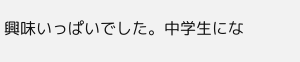興味いっぱいでした。中学生にな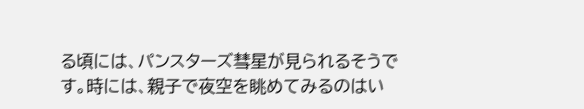る頃には、パンスターズ彗星が見られるそうです。時には、親子で夜空を眺めてみるのはい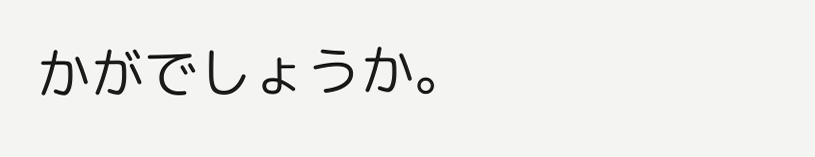かがでしょうか。